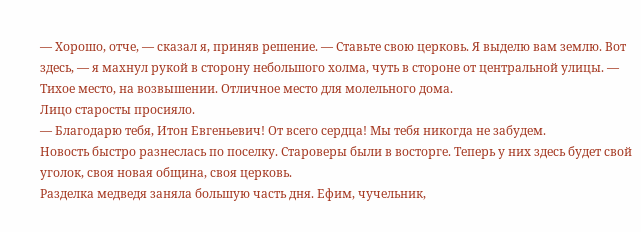— Хорошо, отче, — сказал я, приняв решение. — Ставьте свою церковь. Я выделю вам землю. Вот здесь, — я махнул рукой в сторону небольшого холма, чуть в стороне от центральной улицы. — Тихое место, на возвышении. Отличное место для молельного дома.
Лицо старосты просияло.
— Благодарю тебя, Итон Евгеньевич! От всего сердца! Мы тебя никогда не забудем.
Новость быстро разнеслась по поселку. Староверы были в восторге. Теперь у них здесь будет свой уголок, своя новая община, своя церковь.
Разделка медведя заняла большую часть дня. Ефим, чучельник,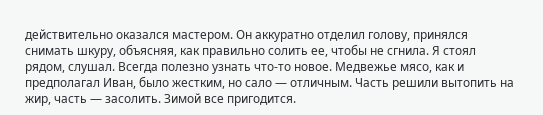действительно оказался мастером. Он аккуратно отделил голову, принялся снимать шкуру, объясняя, как правильно солить ее, чтобы не сгнила. Я стоял рядом, слушал. Всегда полезно узнать что-то новое. Медвежье мясо, как и предполагал Иван, было жестким, но сало — отличным. Часть решили вытопить на жир, часть — засолить. Зимой все пригодится.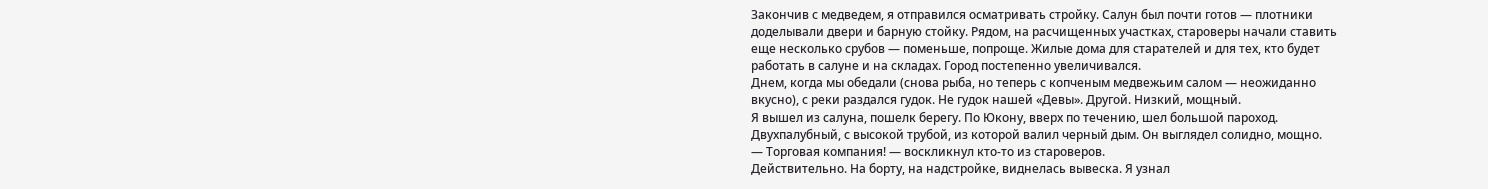Закончив с медведем, я отправился осматривать стройку. Салун был почти готов — плотники доделывали двери и барную стойку. Рядом, на расчищенных участках, староверы начали ставить еще несколько срубов — поменьше, попроще. Жилые дома для старателей и для тех, кто будет работать в салуне и на складах. Город постепенно увеличивался.
Днем, когда мы обедали (снова рыба, но теперь с копченым медвежьим салом — неожиданно вкусно), с реки раздался гудок. Не гудок нашей «Девы». Другой. Низкий, мощный.
Я вышел из салуна, пошелк берегу. По Юкону, вверх по течению, шел большой пароход. Двухпалубный, с высокой трубой, из которой валил черный дым. Он выглядел солидно, мощно.
— Торговая компания! — воскликнул кто-то из староверов.
Действительно. На борту, на надстройке, виднелась вывеска. Я узнал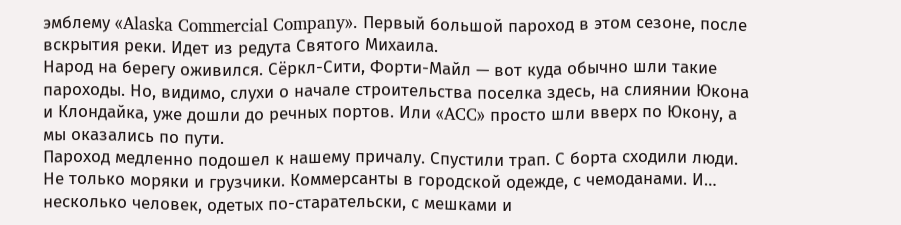эмблему «Alaska Commercial Company». Первый большой пароход в этом сезоне, после вскрытия реки. Идет из редута Святого Михаила.
Народ на берегу оживился. Сёркл-Сити, Форти-Майл — вот куда обычно шли такие пароходы. Но, видимо, слухи о начале строительства поселка здесь, на слиянии Юкона и Клондайка, уже дошли до речных портов. Или «ACC» просто шли вверх по Юкону, а мы оказались по пути.
Пароход медленно подошел к нашему причалу. Спустили трап. С борта сходили люди. Не только моряки и грузчики. Коммерсанты в городской одежде, с чемоданами. И… несколько человек, одетых по-старательски, с мешками и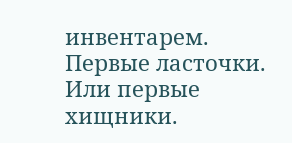инвентарем. Первые ласточки. Или первые хищники.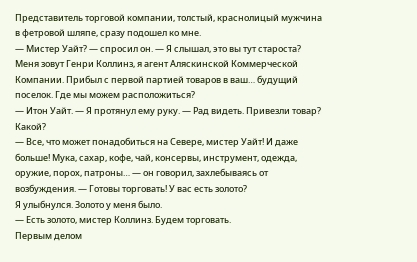Представитель торговой компании, толстый, краснолицый мужчина в фетровой шляпе, сразу подошел ко мне.
— Мистер Уайт? — спросил он. — Я слышал, это вы тут староста? Меня зовут Генри Коллинз, я агент Аляскинской Коммерческой Компании. Прибыл с первой партией товаров в ваш… будущий поселок. Где мы можем расположиться?
— Итон Уайт. — Я протянул ему руку. — Рад видеть. Привезли товар? Какой?
— Все, что может понадобиться на Севере, мистер Уайт! И даже больше! Мука, сахар, кофе, чай, консервы, инструмент, одежда, оружие, порох, патроны… — он говорил, захлебываясь от возбуждения. — Готовы торговать! У вас есть золото?
Я улыбнулся. Золото у меня было.
— Есть золото, мистер Коллинз. Будем торговать.
Первым делом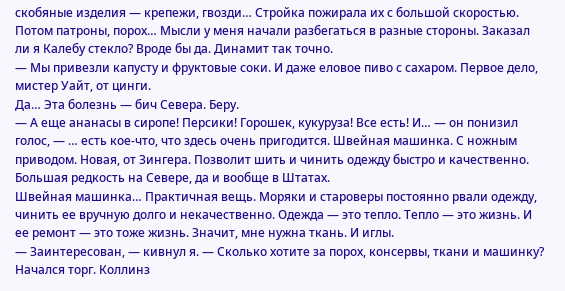скобяные изделия — крепежи, гвозди… Стройка пожирала их с большой скоростью. Потом патроны, порох… Мысли у меня начали разбегаться в разные стороны. Заказал ли я Калебу стекло? Вроде бы да. Динамит так точно.
— Мы привезли капусту и фруктовые соки. И даже еловое пиво с сахаром. Первое дело, мистер Уайт, от цинги.
Да… Эта болезнь — бич Севера. Беру.
— А еще ананасы в сиропе! Персики! Горошек, кукуруза! Все есть! И… — он понизил голос, — … есть кое-что, что здесь очень пригодится. Швейная машинка. С ножным приводом. Новая, от Зингера. Позволит шить и чинить одежду быстро и качественно. Большая редкость на Севере, да и вообще в Штатах.
Швейная машинка… Практичная вещь. Моряки и староверы постоянно рвали одежду, чинить ее вручную долго и некачественно. Одежда — это тепло. Тепло — это жизнь. И ее ремонт — это тоже жизнь. Значит, мне нужна ткань. И иглы.
— Заинтересован, — кивнул я. — Сколько хотите за порох, консервы, ткани и машинку?
Начался торг. Коллинз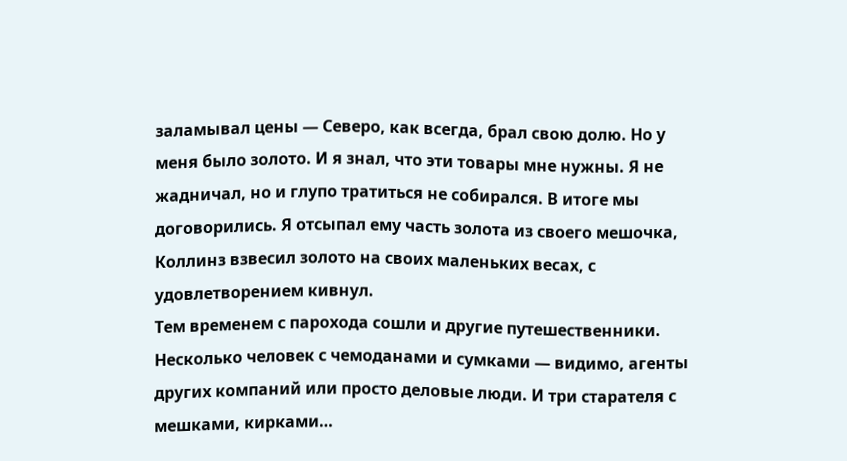заламывал цены — Северо, как всегда, брал свою долю. Но у меня было золото. И я знал, что эти товары мне нужны. Я не жадничал, но и глупо тратиться не собирался. В итоге мы договорились. Я отсыпал ему часть золота из своего мешочка, Коллинз взвесил золото на своих маленьких весах, с удовлетворением кивнул.
Тем временем с парохода сошли и другие путешественники. Несколько человек с чемоданами и сумками — видимо, агенты других компаний или просто деловые люди. И три старателя с мешками, кирками…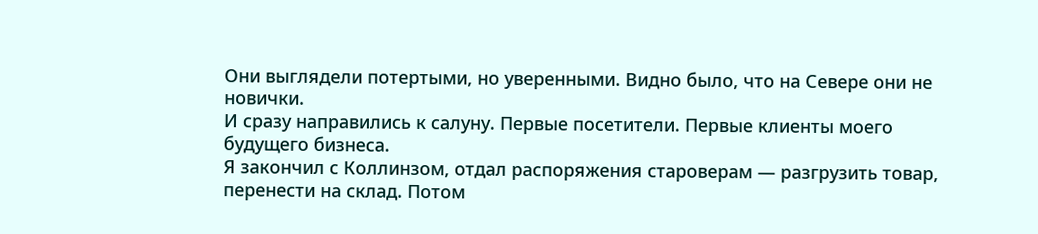Они выглядели потертыми, но уверенными. Видно было, что на Севере они не новички.
И сразу направились к салуну. Первые посетители. Первые клиенты моего будущего бизнеса.
Я закончил с Коллинзом, отдал распоряжения староверам — разгрузить товар, перенести на склад. Потом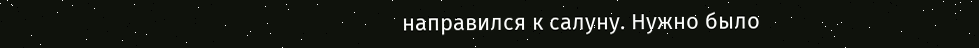направился к салуну. Нужно было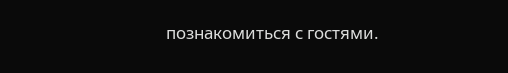познакомиться с гостями.